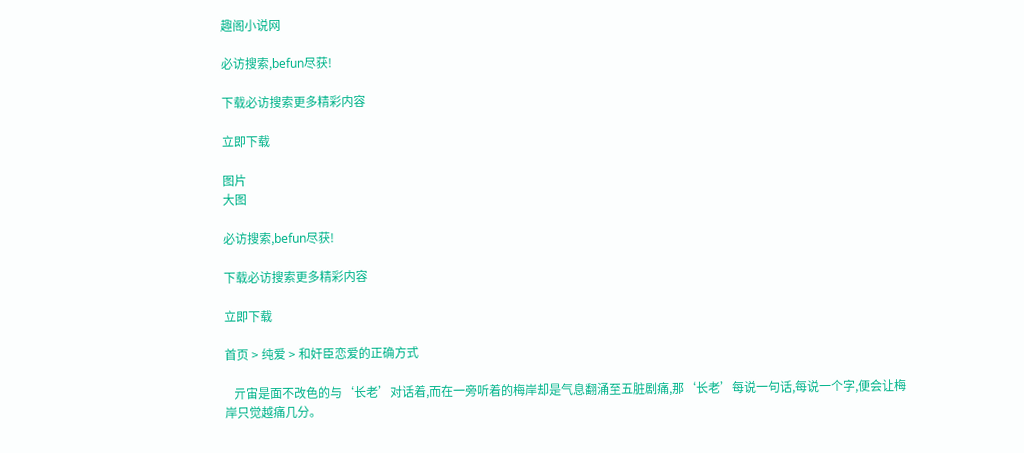趣阁小说网

必访搜索,befun尽获!

下载必访搜索更多精彩内容

立即下载

图片
大图

必访搜索,befun尽获!

下载必访搜索更多精彩内容

立即下载

首页 > 纯爱 > 和奸臣恋爱的正确方式

   亓宙是面不改色的与‘长老’对话着,而在一旁听着的梅岸却是气息翻涌至五脏剧痛,那‘长老’每说一句话,每说一个字,便会让梅岸只觉越痛几分。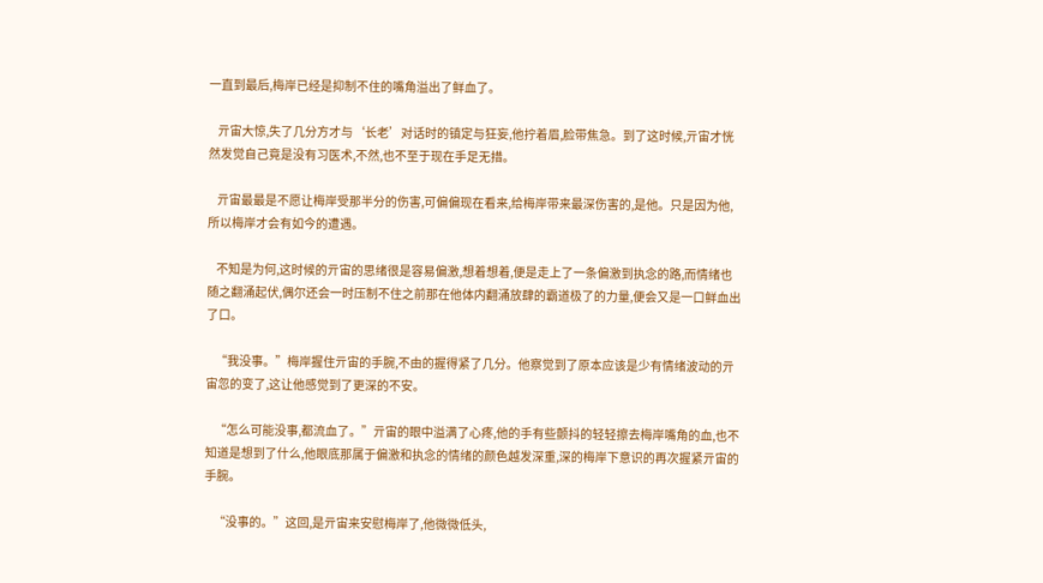一直到最后,梅岸已经是抑制不住的嘴角溢出了鲜血了。

   亓宙大惊,失了几分方才与‘长老’对话时的镇定与狂妄,他拧着眉,脸带焦急。到了这时候,亓宙才恍然发觉自己竟是没有习医术,不然,也不至于现在手足无措。

   亓宙最最是不愿让梅岸受那半分的伤害,可偏偏现在看来,给梅岸带来最深伤害的,是他。只是因为他,所以梅岸才会有如今的遭遇。

   不知是为何,这时候的亓宙的思绪很是容易偏激,想着想着,便是走上了一条偏激到执念的路,而情绪也随之翻涌起伏,偶尔还会一时压制不住之前那在他体内翻涌放肆的霸道极了的力量,便会又是一口鲜血出了口。

   “我没事。”梅岸握住亓宙的手腕,不由的握得紧了几分。他察觉到了原本应该是少有情绪波动的亓宙忽的变了,这让他感觉到了更深的不安。

   “怎么可能没事,都流血了。”亓宙的眼中溢满了心疼,他的手有些颤抖的轻轻擦去梅岸嘴角的血,也不知道是想到了什么,他眼底那属于偏激和执念的情绪的颜色越发深重,深的梅岸下意识的再次握紧亓宙的手腕。

   “没事的。”这回,是亓宙来安慰梅岸了,他微微低头,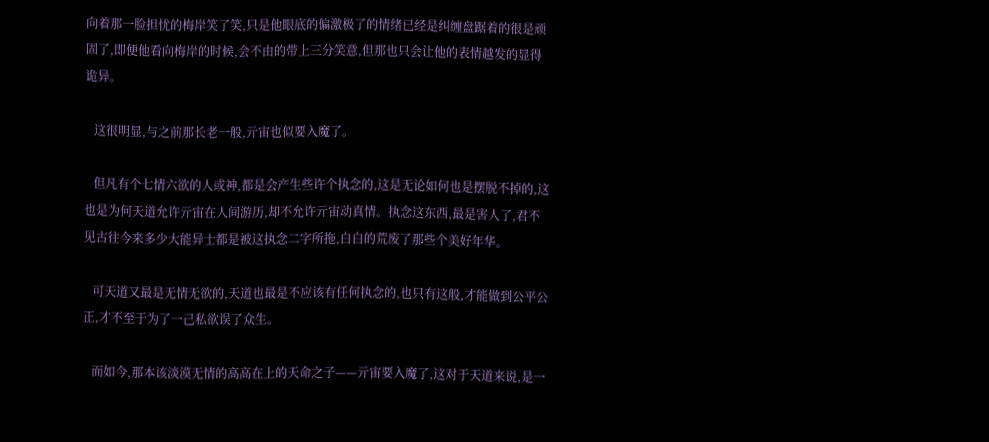向着那一脸担忧的梅岸笑了笑,只是他眼底的偏激极了的情绪已经是纠缠盘踞着的很是顽固了,即便他看向梅岸的时候,会不由的带上三分笑意,但那也只会让他的表情越发的显得诡异。

   这很明显,与之前那长老一般,亓宙也似要入魔了。

   但凡有个七情六欲的人或神,都是会产生些许个执念的,这是无论如何也是摆脱不掉的,这也是为何天道允许亓宙在人间游历,却不允许亓宙动真情。执念这东西,最是害人了,君不见古往今来多少大能异士都是被这执念二字所拖,白白的荒废了那些个美好年华。

   可天道又最是无情无欲的,天道也最是不应该有任何执念的,也只有这般,才能做到公平公正,才不至于为了一己私欲误了众生。

   而如今,那本该淡漠无情的高高在上的天命之子——亓宙要入魔了,这对于天道来说,是一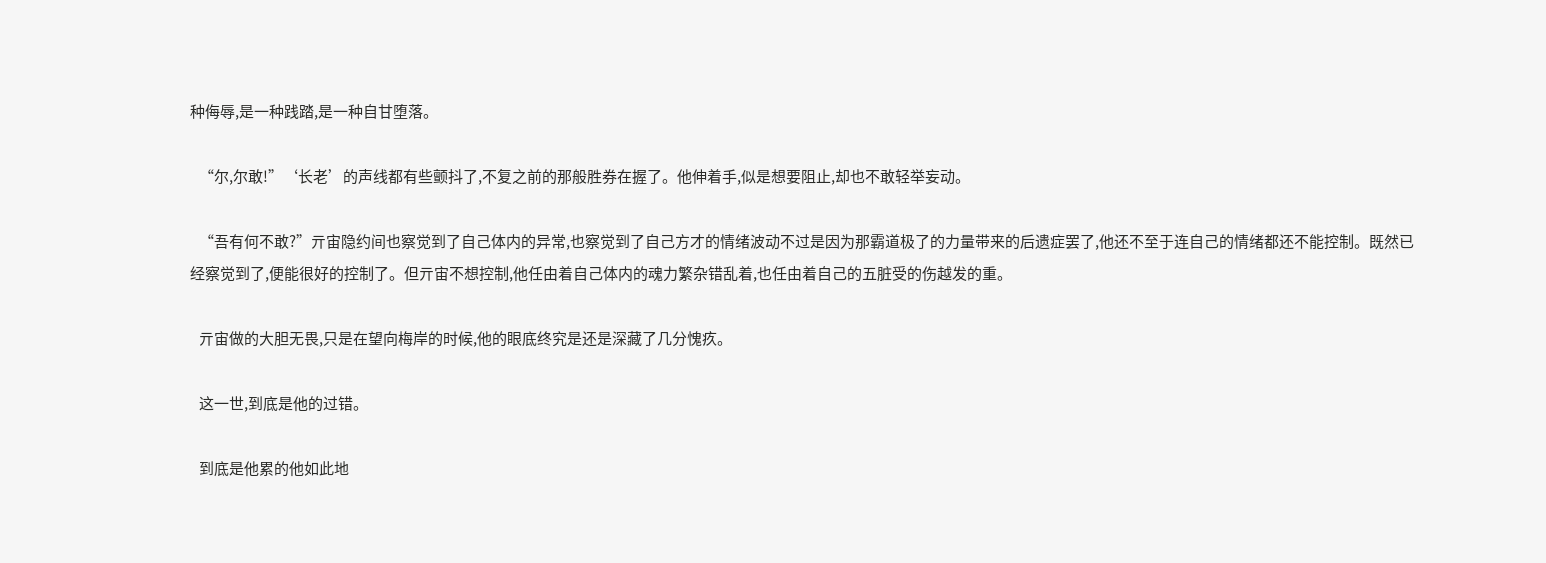种侮辱,是一种践踏,是一种自甘堕落。

   “尔,尔敢!”‘长老’的声线都有些颤抖了,不复之前的那般胜券在握了。他伸着手,似是想要阻止,却也不敢轻举妄动。

   “吾有何不敢?”亓宙隐约间也察觉到了自己体内的异常,也察觉到了自己方才的情绪波动不过是因为那霸道极了的力量带来的后遗症罢了,他还不至于连自己的情绪都还不能控制。既然已经察觉到了,便能很好的控制了。但亓宙不想控制,他任由着自己体内的魂力繁杂错乱着,也任由着自己的五脏受的伤越发的重。

   亓宙做的大胆无畏,只是在望向梅岸的时候,他的眼底终究是还是深藏了几分愧疚。

   这一世,到底是他的过错。

   到底是他累的他如此地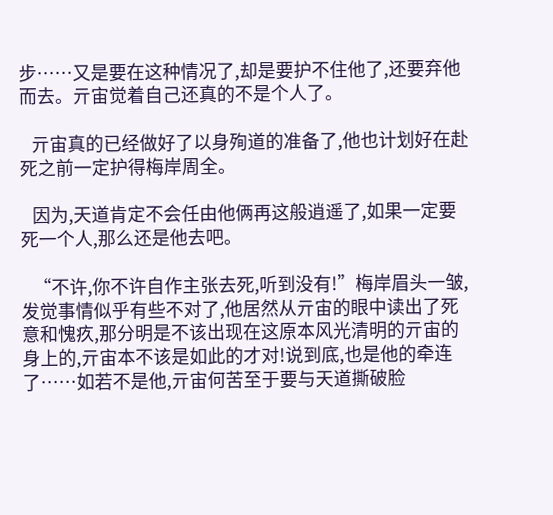步……又是要在这种情况了,却是要护不住他了,还要弃他而去。亓宙觉着自己还真的不是个人了。

   亓宙真的已经做好了以身殉道的准备了,他也计划好在赴死之前一定护得梅岸周全。

   因为,天道肯定不会任由他俩再这般逍遥了,如果一定要死一个人,那么还是他去吧。

   “不许,你不许自作主张去死,听到没有!”梅岸眉头一皱,发觉事情似乎有些不对了,他居然从亓宙的眼中读出了死意和愧疚,那分明是不该出现在这原本风光清明的亓宙的身上的,亓宙本不该是如此的才对!说到底,也是他的牵连了……如若不是他,亓宙何苦至于要与天道撕破脸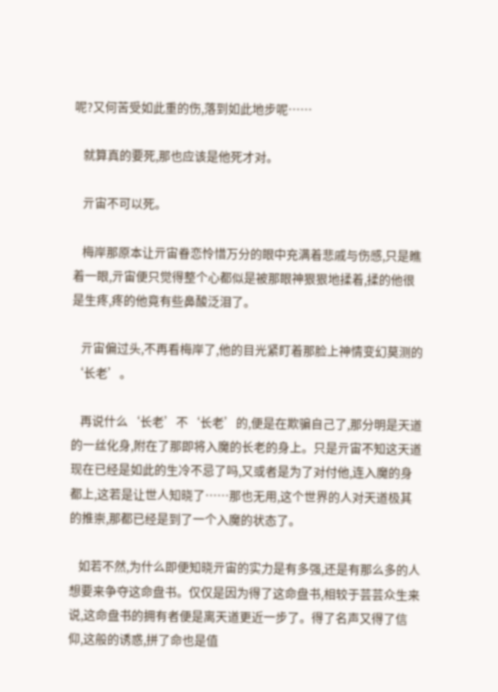呢?又何苦受如此重的伤,落到如此地步呢……

   就算真的要死,那也应该是他死才对。

   亓宙不可以死。

   梅岸那原本让亓宙眷恋怜惜万分的眼中充满着悲戚与伤感,只是瞧着一眼,亓宙便只觉得整个心都似是被那眼神狠狠地揉着,揉的他很是生疼,疼的他竟有些鼻酸泛泪了。

   亓宙偏过头,不再看梅岸了,他的目光紧盯着那脸上神情变幻莫测的‘长老’。

   再说什么‘长老’不‘长老’的,便是在欺骗自己了,那分明是天道的一丝化身,附在了那即将入魔的长老的身上。只是亓宙不知这天道现在已经是如此的生冷不忌了吗,又或者是为了对付他,连入魔的身都上,这若是让世人知晓了……那也无用,这个世界的人对天道极其的推崇,那都已经是到了一个入魔的状态了。

   如若不然,为什么即便知晓亓宙的实力是有多强,还是有那么多的人想要来争夺这命盘书。仅仅是因为得了这命盘书,相较于芸芸众生来说,这命盘书的拥有者便是离天道更近一步了。得了名声又得了信仰,这般的诱惑,拼了命也是值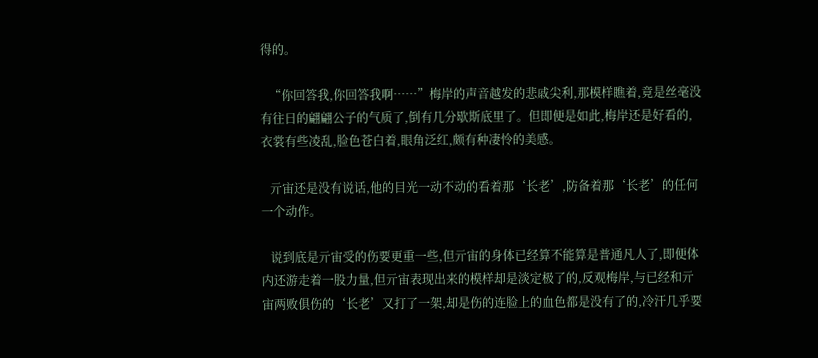得的。

   “你回答我,你回答我啊……”梅岸的声音越发的悲戚尖利,那模样瞧着,竟是丝毫没有往日的翩翩公子的气质了,倒有几分歇斯底里了。但即便是如此,梅岸还是好看的,衣裳有些凌乱,脸色苍白着,眼角泛红,颇有种凄怜的美感。

   亓宙还是没有说话,他的目光一动不动的看着那‘长老’,防备着那‘长老’的任何一个动作。

   说到底是亓宙受的伤要更重一些,但亓宙的身体已经算不能算是普通凡人了,即便体内还游走着一股力量,但亓宙表现出来的模样却是淡定极了的,反观梅岸,与已经和亓宙两败俱伤的‘长老’又打了一架,却是伤的连脸上的血色都是没有了的,冷汗几乎要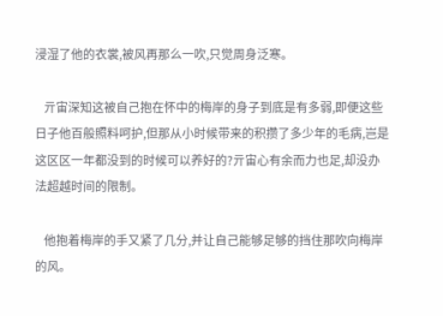浸湿了他的衣裳,被风再那么一吹,只觉周身泛寒。

   亓宙深知这被自己抱在怀中的梅岸的身子到底是有多弱,即便这些日子他百般照料呵护,但那从小时候带来的积攒了多少年的毛病,岂是这区区一年都没到的时候可以养好的?亓宙心有余而力也足,却没办法超越时间的限制。

   他抱着梅岸的手又紧了几分,并让自己能够足够的挡住那吹向梅岸的风。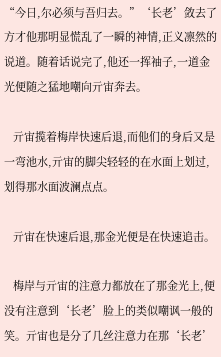“今日,尔必须与吾归去。”‘长老’敛去了方才他那明显慌乱了一瞬的神情,正义凛然的说道。随着话说完了,他还一挥袖子,一道金光便随之猛地嘲向亓宙奔去。

   亓宙揽着梅岸快速后退,而他们的身后又是一弯池水,亓宙的脚尖轻轻的在水面上划过,划得那水面波澜点点。

   亓宙在快速后退,那金光便是在快速追击。

   梅岸与亓宙的注意力都放在了那金光上,便没有注意到‘长老’脸上的类似嘲讽一般的笑。亓宙也是分了几丝注意力在那‘长老’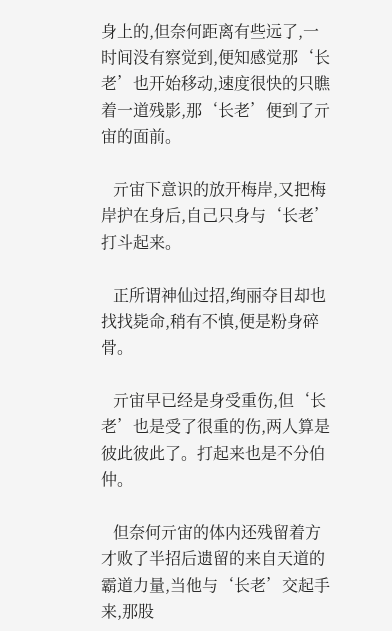身上的,但奈何距离有些远了,一时间没有察觉到,便知感觉那‘长老’也开始移动,速度很快的只瞧着一道残影,那‘长老’便到了亓宙的面前。

   亓宙下意识的放开梅岸,又把梅岸护在身后,自己只身与‘长老’打斗起来。

   正所谓神仙过招,绚丽夺目却也找找毙命,稍有不慎,便是粉身碎骨。

   亓宙早已经是身受重伤,但‘长老’也是受了很重的伤,两人算是彼此彼此了。打起来也是不分伯仲。

   但奈何亓宙的体内还残留着方才败了半招后遗留的来自天道的霸道力量,当他与‘长老’交起手来,那股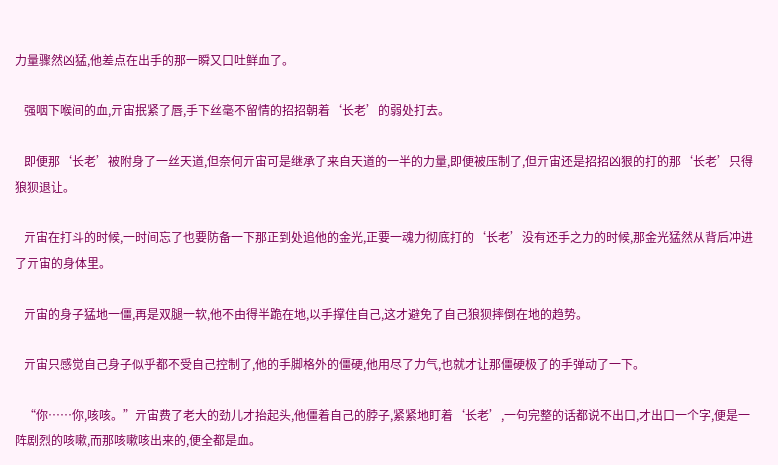力量骤然凶猛,他差点在出手的那一瞬又口吐鲜血了。

   强咽下喉间的血,亓宙抿紧了唇,手下丝毫不留情的招招朝着‘长老’的弱处打去。

   即便那‘长老’被附身了一丝天道,但奈何亓宙可是继承了来自天道的一半的力量,即便被压制了,但亓宙还是招招凶狠的打的那‘长老’只得狼狈退让。

   亓宙在打斗的时候,一时间忘了也要防备一下那正到处追他的金光,正要一魂力彻底打的‘长老’没有还手之力的时候,那金光猛然从背后冲进了亓宙的身体里。

   亓宙的身子猛地一僵,再是双腿一软,他不由得半跪在地,以手撑住自己,这才避免了自己狼狈摔倒在地的趋势。

   亓宙只感觉自己身子似乎都不受自己控制了,他的手脚格外的僵硬,他用尽了力气,也就才让那僵硬极了的手弹动了一下。

   “你……你,咳咳。”亓宙费了老大的劲儿才抬起头,他僵着自己的脖子,紧紧地盯着‘长老’,一句完整的话都说不出口,才出口一个字,便是一阵剧烈的咳嗽,而那咳嗽咳出来的,便全都是血。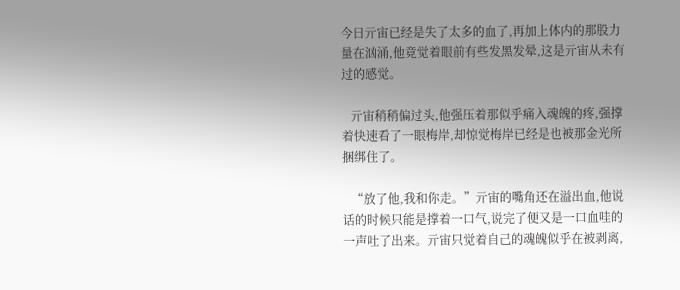今日亓宙已经是失了太多的血了,再加上体内的那股力量在汹涌,他竟觉着眼前有些发黑发晕,这是亓宙从未有过的感觉。

   亓宙稍稍偏过头,他强压着那似乎痛入魂魄的疼,强撑着快速看了一眼梅岸,却惊觉梅岸已经是也被那金光所捆绑住了。

   “放了他,我和你走。”亓宙的嘴角还在溢出血,他说话的时候只能是撑着一口气,说完了便又是一口血哇的一声吐了出来。亓宙只觉着自己的魂魄似乎在被剥离,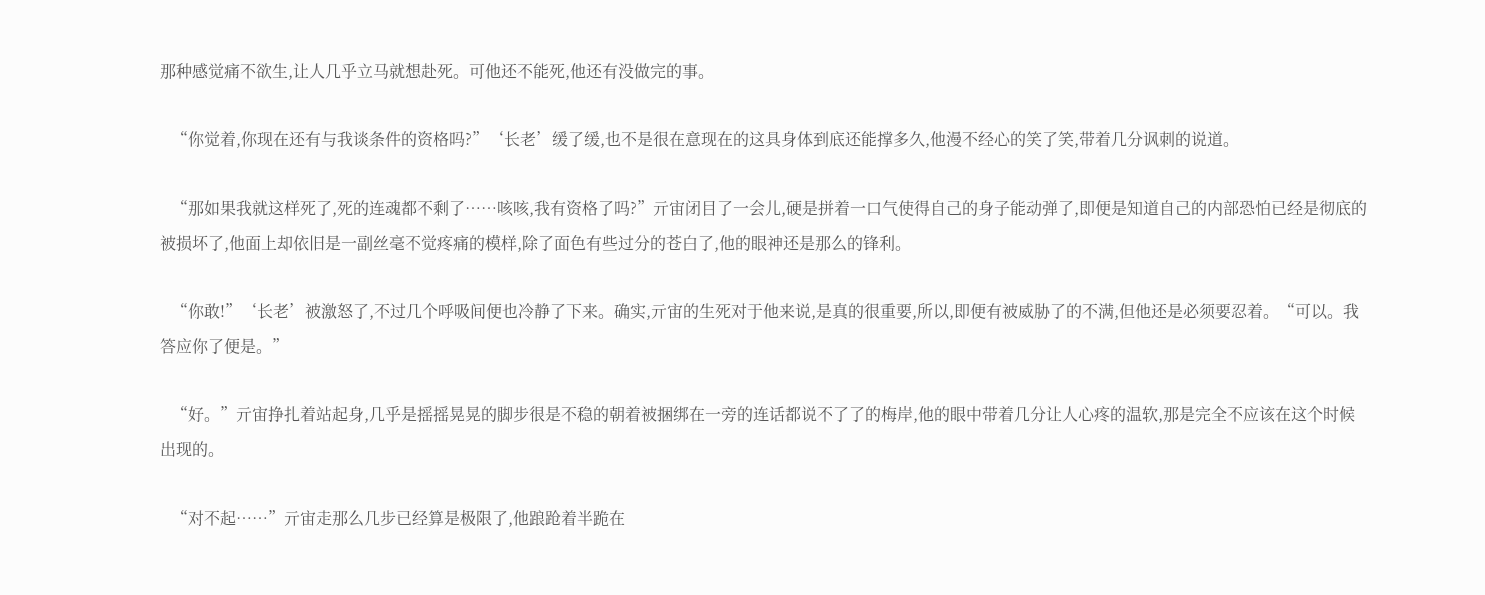那种感觉痛不欲生,让人几乎立马就想赴死。可他还不能死,他还有没做完的事。

   “你觉着,你现在还有与我谈条件的资格吗?”‘长老’缓了缓,也不是很在意现在的这具身体到底还能撑多久,他漫不经心的笑了笑,带着几分讽刺的说道。

   “那如果我就这样死了,死的连魂都不剩了……咳咳,我有资格了吗?”亓宙闭目了一会儿,硬是拼着一口气使得自己的身子能动弹了,即便是知道自己的内部恐怕已经是彻底的被损坏了,他面上却依旧是一副丝毫不觉疼痛的模样,除了面色有些过分的苍白了,他的眼神还是那么的锋利。

   “你敢!”‘长老’被激怒了,不过几个呼吸间便也冷静了下来。确实,亓宙的生死对于他来说,是真的很重要,所以,即便有被威胁了的不满,但他还是必须要忍着。“可以。我答应你了便是。”

   “好。”亓宙挣扎着站起身,几乎是摇摇晃晃的脚步很是不稳的朝着被捆绑在一旁的连话都说不了了的梅岸,他的眼中带着几分让人心疼的温软,那是完全不应该在这个时候出现的。

   “对不起……”亓宙走那么几步已经算是极限了,他踉跄着半跪在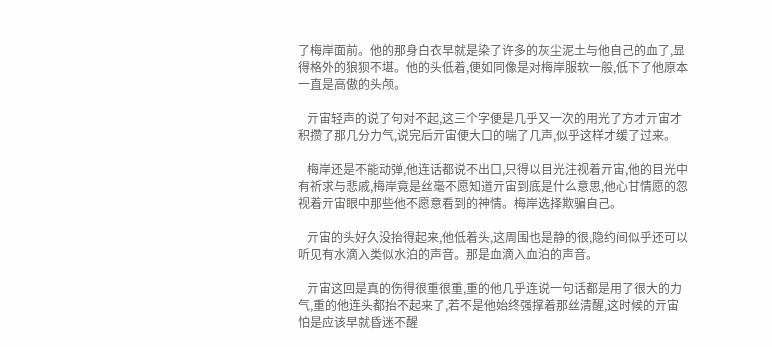了梅岸面前。他的那身白衣早就是染了许多的灰尘泥土与他自己的血了,显得格外的狼狈不堪。他的头低着,便如同像是对梅岸服软一般,低下了他原本一直是高傲的头颅。

   亓宙轻声的说了句对不起,这三个字便是几乎又一次的用光了方才亓宙才积攒了那几分力气,说完后亓宙便大口的喘了几声,似乎这样才缓了过来。

   梅岸还是不能动弹,他连话都说不出口,只得以目光注视着亓宙,他的目光中有祈求与悲戚,梅岸竟是丝毫不愿知道亓宙到底是什么意思,他心甘情愿的忽视着亓宙眼中那些他不愿意看到的神情。梅岸选择欺骗自己。

   亓宙的头好久没抬得起来,他低着头,这周围也是静的很,隐约间似乎还可以听见有水滴入类似水泊的声音。那是血滴入血泊的声音。

   亓宙这回是真的伤得很重很重,重的他几乎连说一句话都是用了很大的力气,重的他连头都抬不起来了,若不是他始终强撑着那丝清醒,这时候的亓宙怕是应该早就昏迷不醒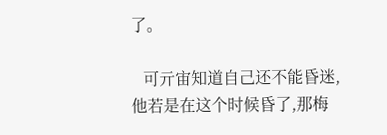了。

   可亓宙知道自己还不能昏迷,他若是在这个时候昏了,那梅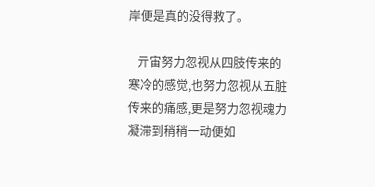岸便是真的没得救了。

   亓宙努力忽视从四肢传来的寒冷的感觉,也努力忽视从五脏传来的痛感,更是努力忽视魂力凝滞到稍稍一动便如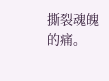撕裂魂魄的痛。